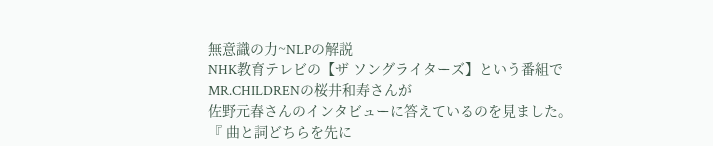無意識の力~NLPの解説
NHK教育テレビの【ザ ソングライターズ】という番組で
MR.CHILDRENの桜井和寿さんが
佐野元春さんのインタビューに答えているのを見ました。
『 曲と詞どちらを先に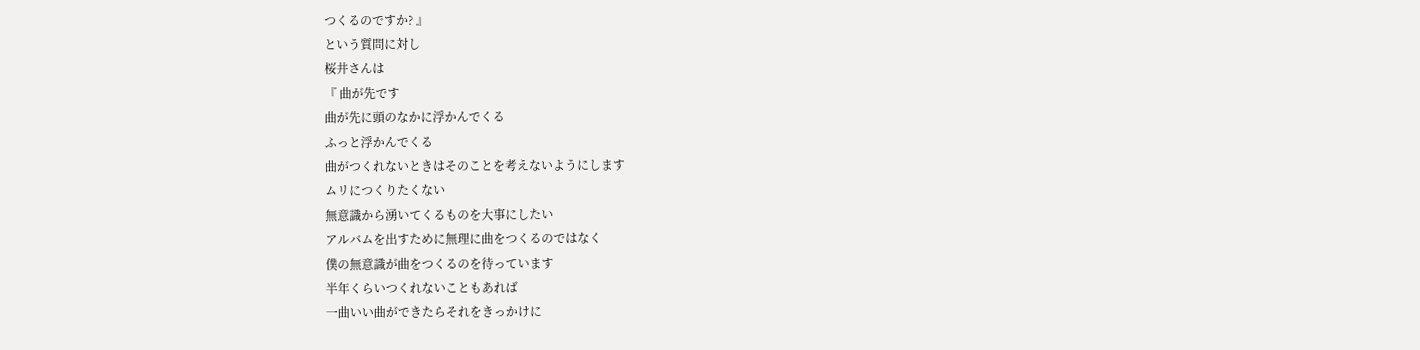つくるのですか? 』
という質問に対し
桜井さんは
『 曲が先です
曲が先に頭のなかに浮かんでくる
ふっと浮かんでくる
曲がつくれないときはそのことを考えないようにします
ムリにつくりたくない
無意識から湧いてくるものを大事にしたい
アルバムを出すために無理に曲をつくるのではなく
僕の無意識が曲をつくるのを待っています
半年くらいつくれないこともあれば
一曲いい曲ができたらそれをきっかけに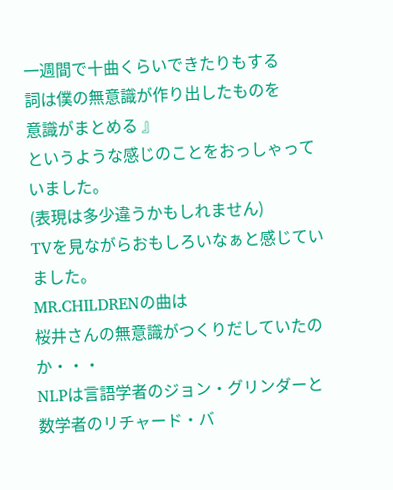一週間で十曲くらいできたりもする
詞は僕の無意識が作り出したものを
意識がまとめる 』
というような感じのことをおっしゃっていました。
(表現は多少違うかもしれません)
TVを見ながらおもしろいなぁと感じていました。
MR.CHILDRENの曲は
桜井さんの無意識がつくりだしていたのか・・・
NLPは言語学者のジョン・グリンダーと
数学者のリチャード・バ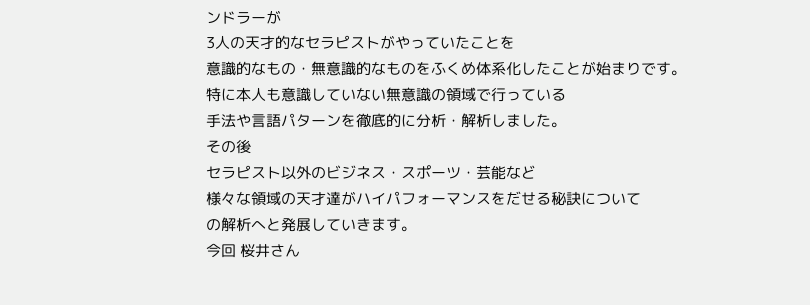ンドラーが
3人の天才的なセラピストがやっていたことを
意識的なもの・無意識的なものをふくめ体系化したことが始まりです。
特に本人も意識していない無意識の領域で行っている
手法や言語パターンを徹底的に分析・解析しました。
その後
セラピスト以外のビジネス・スポーツ・芸能など
様々な領域の天才達がハイパフォーマンスをだせる秘訣について
の解析へと発展していきます。
今回 桜井さん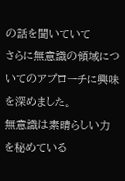の話を聞いていて
さらに無意識の領域についてのアプローチに興味を深めました。
無意識は素晴らしい力を秘めている